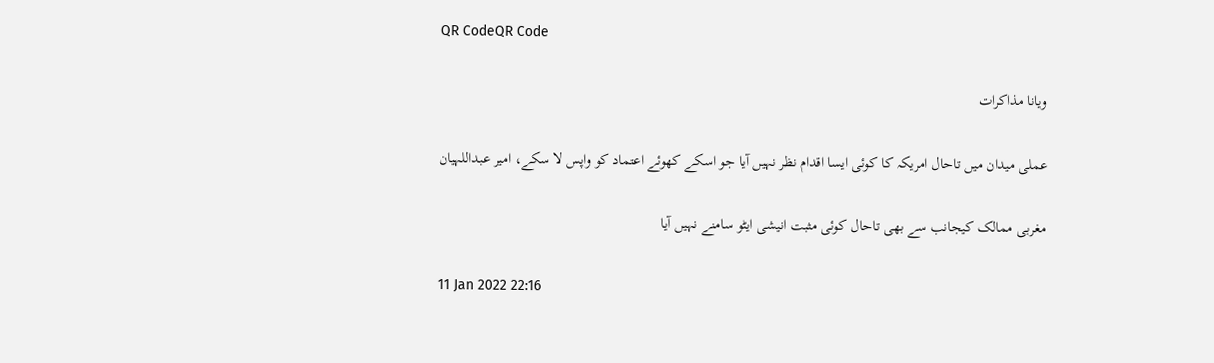QR CodeQR Code

ویانا مذاکرات

عملی میدان میں تاحال امریکہ کا کوئی ایسا اقدام نظر نہیں آیا جو اسکے کھوئے اعتماد کو واپس لا سکے، امیر عبداللہیان

مغربی ممالک کیجانب سے بھی تاحال کوئی مثبت انیشی ایٹو سامنے نہیں آیا

11 Jan 2022 22:16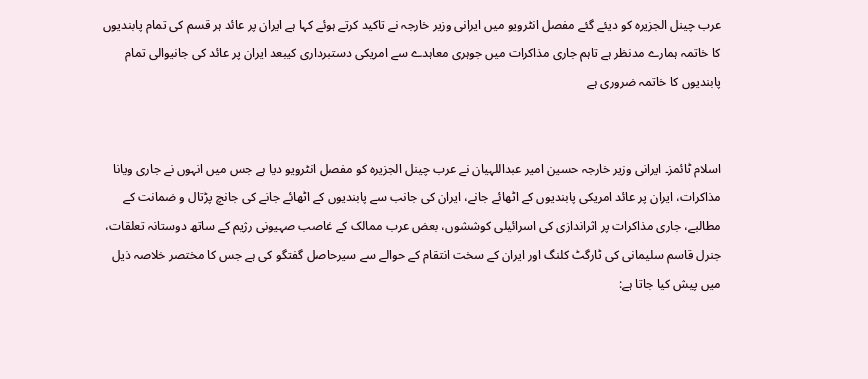عرب چینل الجزیرہ کو دیئے گئے مفصل انٹرویو میں ایرانی وزیر خارجہ نے تاکید کرتے ہوئے کہا ہے ایران پر عائد ہر قسم کی تمام پابندیوں کا خاتمہ ہمارے مدنظر ہے تاہم جاری مذاکرات میں جوہری معاہدے سے امریکی دستبرداری کیبعد ایران پر عائد کی جانیوالی تمام پابندیوں کا خاتمہ ضروری ہے


اسلام ٹائمز۔ ایرانی وزیر خارجہ حسین امیر عبداللہیان نے عرب چینل الجزیرہ کو مفصل انٹرویو دیا ہے جس میں انہوں نے جاری ویانا مذاکرات، ایران پر عائد امریکی پابندیوں کے اٹھائے جانے، ایران کی جانب سے پابندیوں کے اٹھائے جانے کی جانچ پڑتال و ضمانت کے مطالبے، جاری مذاکرات پر اثراندازی کی اسرائیلی کوششوں، بعض عرب ممالک کے غاصب صہیونی رژیم کے ساتھ دوستانہ تعلقات، جنرل قاسم سلیمانی کی ٹارگٹ کلنگ اور ایران کے سخت انتقام کے حوالے سے سیرحاصل گفتگو کی ہے جس کا مختصر خلاصہ ذیل میں پیش کیا جاتا ہے: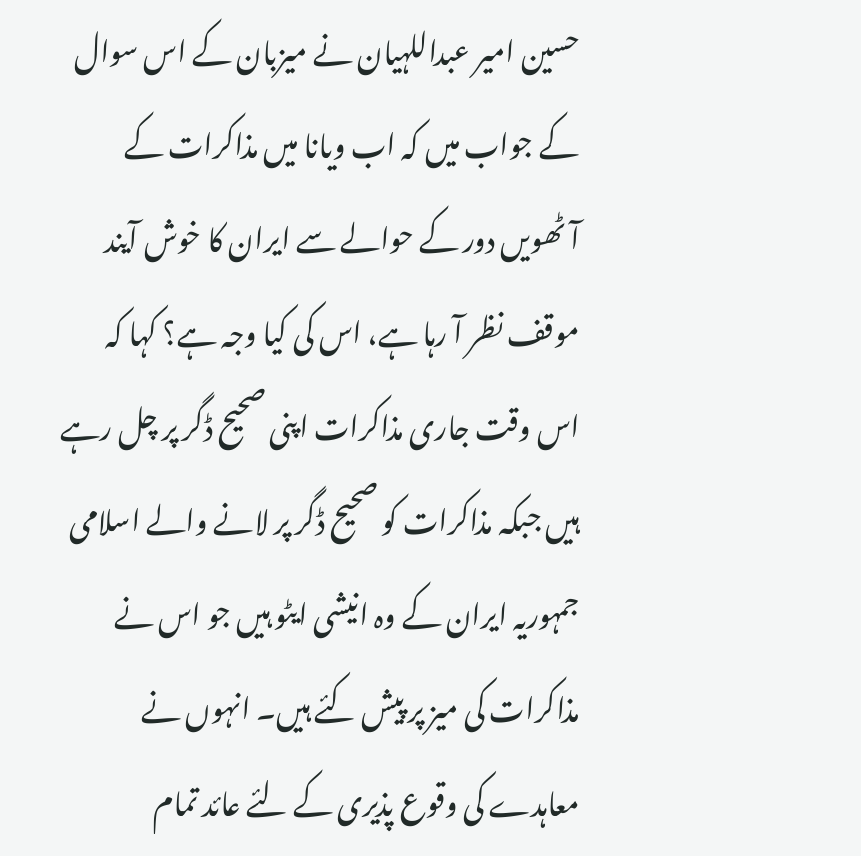حسین امیر عبداللہیان نے میزبان کے اس سوال کے جواب میں کہ اب ویانا میں مذاکرات کے آٹھویں دور کے حوالے سے ایران کا خوش آیند موقف نظر آ رہا ہے، اس کی کیا وجہ ہے؟ کہا کہ اس وقت جاری مذاکرات اپنی صحیح ڈگر پر چل رہے ہیں جبکہ مذاکرات کو صحیح ڈگر پر لانے والے اسلامی جمہوریہ ایران کے وہ انیشی ایٹو ہیں جو اس نے مذاکرات کی میز پر پیش کئے ہیں۔ انہوں نے معاہدے کی وقوع پذیری کے لئے عائد تمام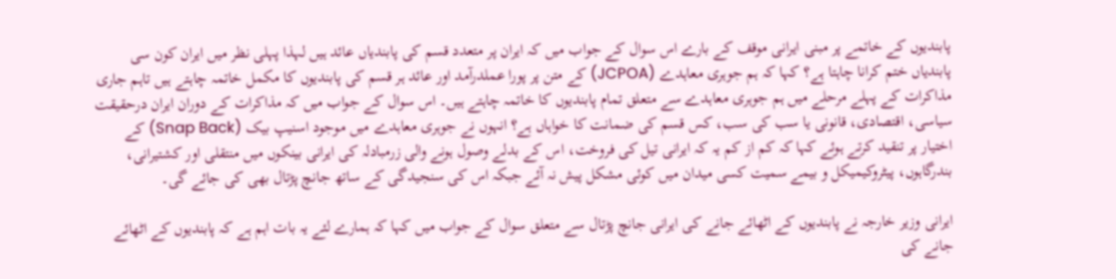پابندیوں کے خاتمے پر مبنی ایرانی موقف کے بارے اس سوال کے جواب میں کہ ایران پر متعدد قسم کی پابندیاں عائد ہیں لہذا پہلی نظر میں ایران کون سی پابندیاں ختم کرانا چاہتا ہے؟ کہا کہ ہم جوہری معاہدے (JCPOA) کے متن پر پورا عملدرآمد اور عائد ہر قسم کی پابندیوں کا مکمل خاتمہ چاہتے ہیں تاہم جاری مذاکرات کے پہلے مرحلے میں ہم جوہری معاہدے سے متعلق تمام پابندیوں کا خاتمہ چاہتے ہیں۔ اس سوال کے جواب میں کہ مذاکرات کے دوران ایران درحقیقت سیاسی، اقتصادی، قانونی یا سب کی سب، کس قسم کی ضمانت کا خواہاں ہے؟ انہوں نے جوہری معاہدے میں موجود اسنیپ بیک (Snap Back) کے اختیار پر تنقید کرتے ہوئے کہا کہ کم از کم یہ کہ ایرانی تیل کی فروخت، اس کے بدلے وصول ہونے والی زرمبادلہ کی ایرانی بینکوں میں منتقلی اور کشتیرانی، بندرگاہوں، پیٹروکیمیکل و بیمے سمیت کسی میدان میں کوئی مشکل پیش نہ آئے جبکہ اس کی سنجیدگی کے ساتھ جانچ پڑتال بھی کی جائے گی۔

ایرانی وزیر خارجہ نے پابندیوں کے اٹھائے جانے کی ایرانی جانچ پڑتال سے متعلق سوال کے جواب میں کہا کہ ہمارے لئے یہ بات اہم ہے کہ پابندیوں کے اٹھائے جانے کی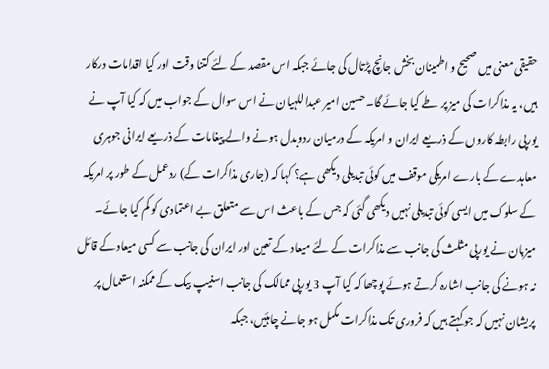حقیقی معنی میں صحیح و اطمینان بخش جانچ پڑتال کی جائے جبکہ اس مقصد کے لئے کتنا وقت اور کیا اقدامات درکار ہیں، یہ مذاکرات کی میز پر طے کیا جائے گا۔ حسین امیر عبداللہیان نے اس سوال کے جواب میں کہ کیا آپ نے یورپی رابطہ کاروں کے ذریعے ایران و امریکہ کے درمیان ردوبدل ہونے والے پیغامات کے ذریعے ایرانی جوہری معاہدے کے بارے امریکی موقف میں کوئی تبدیلی دیکھی ہے؟ کہا کہ (جاری مذاکرات کے) ردعمل کے طور پر امریکہ کے سلوک میں ایسی کوئی تبدیلی نہیں دیکھی گئی کہ جس کے باعث اس سے متعلق بے اعتمادی کو کم کیا جائے۔ میزبان نے یورپی مثلث کی جانب سے مذاکرات کے لئے میعاد کے تعین اور ایران کی جانب سے کسی میعاد کے قائل نہ ہونے کی جانب اشارہ کرتے ہوئے پوچھا کہ کیا آپ 3 یورپی ممالک کی جانب اسنیپ بیک کے ممکنہ استعمال پر پریشان نہیں کہ جو کہتے ہیں کہ فروری تک مذاکرات مکمل ہو جانے چاہئیں، جبکہ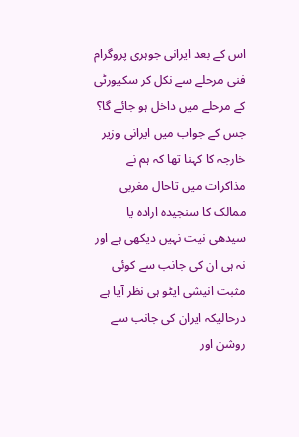اس کے بعد ایرانی جوہری پروگرام فنی مرحلے سے نکل کر سکیورٹی کے مرحلے میں داخل ہو جائے گا؟ جس کے جواب میں ایرانی وزیر خارجہ کا کہنا تھا کہ ہم نے مذاکرات میں تاحال مغربی ممالک کا سنجیدہ ارادہ یا سیدھی نیت نہیں دیکھی ہے اور نہ ہی ان کی جانب سے کوئی مثبت انیشی ایٹو ہی نظر آیا ہے درحالیکہ ایران کی جانب سے روشن اور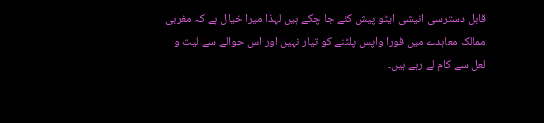قابل دسترسی انیشی ایٹو پیش کئے جا چکے ہیں لہذا میرا خیال ہے کہ مغربی ممالک معاہدے میں فورا واپس پلٹنے کو تیار نہیں اور اس حوالے سے لیت و لعل سے کام لے رہے ہیں۔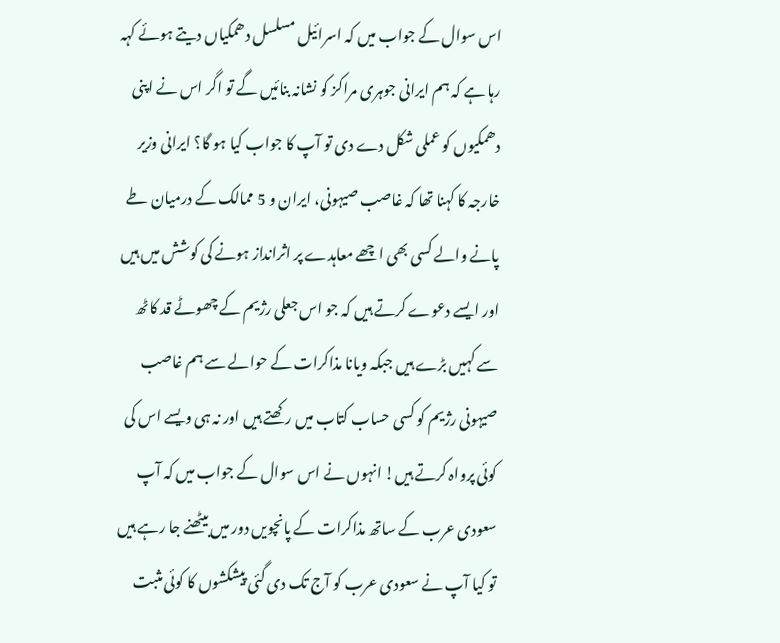اس سوال کے جواب میں کہ اسرائیل مسلسل دھمکیاں دیتے ہوئے کہہ رہا ہے کہ ہم ایرانی جوہری مراکز کو نشانہ بنائیں گے تو اگر اس نے اپنی دھمکیوں کو عملی شکل دے دی تو آپ کا جواب کیا ہو گا؟ ایرانی وزیر خارجہ کا کہنا تھا کہ غاصب صیہونی، ایران و 5 ممالک کے درمیان طے پانے والے کسی بھی اچھے معاہدے پر اثرانداز ہونے کی کوشش میں ہیں اور ایسے دعوے کرتے ہیں کہ جو اس جعلی رژیم کے چھوٹے قد کاٹھ سے کہیں بڑے ہیں جبکہ ویانا مذاکرات کے حوالے سے ہم غاصب صیہونی رژیم کو کسی حساب کتاب میں رکھتے ہیں اور نہ ہی ویسے اس کی کوئی پرواہ کرتے ہیں! انہوں نے اس سوال کے جواب میں کہ آپ سعودی عرب کے ساتھ مذاکرات کے پانچویں دور میں بیٹھنے جا رہے ہیں تو کیا آپ نے سعودی عرب کو آج تک دی گئی پیشکشوں کا کوئی مثبت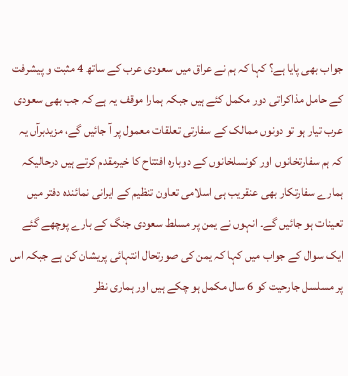جواب بھی پایا ہے؟ کہا کہ ہم نے عراق میں سعودی عرب کے ساتھ 4 مثبت و پیشرفت کے حامل مذاکراتی دور مکمل کئے ہیں جبکہ ہمارا موقف یہ ہے کہ جب بھی سعودی عرب تیار ہو تو دونوں ممالک کے سفارتی تعلقات معمول پر آ جائیں گے، مزیدبرآں یہ کہ ہم سفارتخانوں اور کونسلخانوں کے دوبارہ افتتاح کا خیرمقدم کرتے ہیں درحالیکہ ہمارے سفارتکار بھی عنقریب ہی اسلامی تعاون تنظیم کے ایرانی نمائندہ دفتر میں تعینات ہو جائیں گے۔ انہوں نے یمن پر مسلط سعودی جنگ کے بارے پوچھے گئے ایک سوال کے جواب میں کہا کہ یمن کی صورتحال انتہائی پریشان کن ہے جبکہ اس پر مسلسل جارحیت کو 6 سال مکمل ہو چکے ہیں اور ہماری نظر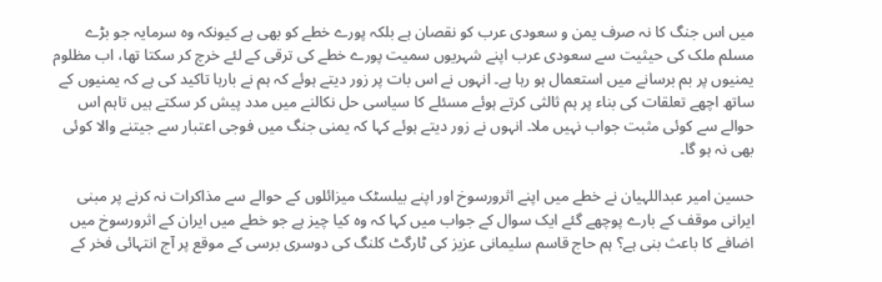میں اس جنگ کا نہ صرف یمن و سعودی عرب کو نقصان ہے بلکہ پورے خطے کو بھی ہے کیونکہ وہ سرمایہ جو بڑے مسلم ملک کی حیثیت سے سعودی عرب اپنے شہریوں سمیت پورے خطے کی ترقی کے لئے خرچ کر سکتا تھا، اب مظلوم یمنیوں پر بم برسانے میں استعمال ہو رہا ہے۔ انہوں نے اس بات پر زور دیتے ہوئے کہ ہم نے بارہا تاکید کی ہے کہ یمنیوں کے ساتھ اچھے تعلقات کی بناء پر ہم ثالثی کرتے ہوئے مسئلے کا سیاسی حل نکالنے میں مدد پیش کر سکتے ہیں تاہم اس حوالے سے کوئی مثبت جواب نہیں ملا۔ انہوں نے زور دیتے ہوئے کہا کہ یمنی جنگ میں فوجی اعتبار سے جیتنے والا کوئی بھی نہ ہو گا۔

حسین امیر عبداللہیان نے خطے میں اپنے اثرورسوخ اور اپنے بیلسٹک میزائلوں کے حوالے سے مذاکرات نہ کرنے پر مبنی ایرانی موقف کے بارے پوچھے گئے ایک سوال کے جواب میں کہا کہ وہ کیا چیز ہے جو خطے میں ایران کے اثرورسوخ میں اضافے کا باعث بنی ہے؟ ہم حاج قاسم سلیمانی عزیز کی ٹارگٹ کلنگ کی دوسری برسی کے موقع پر آج انتہائی فخر کے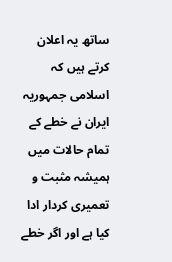ساتھ یہ اعلان کرتے ہیں کہ اسلامی جمہوریہ ایران نے خطے کے تمام حالات میں ہمیشہ مثبت و تعمیری کردار ادا کیا ہے اور اگر خطے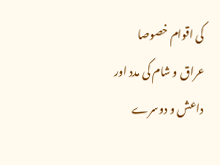کی اقوام خصوصا عراق و شام کی مدد اور داعش و دوسرے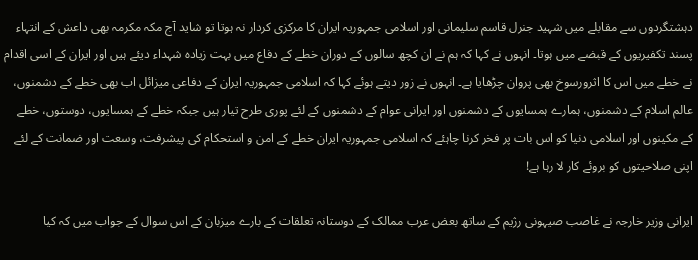دہشتگردوں سے مقابلے میں شہید جنرل قاسم سلیمانی اور اسلامی جمہوریہ ایران کا مرکزی کردار نہ ہوتا تو شاید آج مکہ مکرمہ بھی داعش کے انتہاء پسند تکفیریوں کے قبضے میں ہوتا۔ انہوں نے کہا کہ ہم نے ان کچھ سالوں کے دوران خطے کے دفاع میں بہت زیادہ شہداء دیئے ہیں اور ایران کے اسی اقدام نے خطے میں اس کا اثرورسوخ بھی پروان چڑھایا ہے۔ انہوں نے زور دیتے ہوئے کہا کہ اسلامی جمہوریہ ایران کے دفاعی میزائل اب بھی خطے کے دشمنوں، عالم اسلام کے دشمنوں، ہمارے ہمسایوں کے دشمنوں اور ایرانی عوام کے دشمنوں کے لئے پوری طرح تیار ہیں جبکہ خطے کے ہمسایوں، دوستوں، خطے کے مکینوں اور اسلامی دنیا کو اس بات پر فخر کرنا چاہئے کہ اسلامی جمہوریہ ایران خطے کے امن و استحکام کی پیشرفت، وسعت اور ضمانت کے لئے اپنی صلاحیتوں کو بروئے کار لا رہا ہے!

ایرانی وزیر خارجہ نے غاصب صیہونی رژیم کے ساتھ بعض عرب ممالک کے دوستانہ تعلقات کے بارے میزبان کے اس سوال کے جواب میں کہ کیا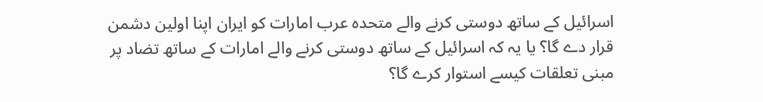اسرائیل کے ساتھ دوستی کرنے والے متحدہ عرب امارات کو ایران اپنا اولین دشمن قرار دے گا؟ یا یہ کہ اسرائیل کے ساتھ دوستی کرنے والے امارات کے ساتھ تضاد پر مبنی تعلقات کیسے استوار کرے گا؟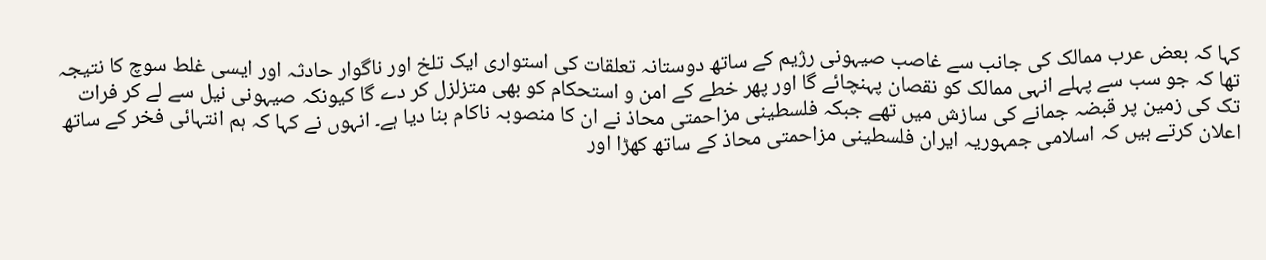کہا کہ بعض عرب ممالک کی جانب سے غاصب صیہونی رژیم کے ساتھ دوستانہ تعلقات کی استواری ایک تلخ اور ناگوار حادثہ اور ایسی غلط سوچ کا نتیجہ تھا کہ جو سب سے پہلے انہی ممالک کو نقصان پہنچائے گا اور پھر خطے کے امن و استحکام کو بھی متزلزل کر دے گا کیونکہ صیہونی نیل سے لے کر فرات تک کی زمین پر قبضہ جمانے کی سازش میں تھے جبکہ فلسطینی مزاحمتی محاذ نے ان کا منصوبہ ناکام بنا دیا ہے۔ انہوں نے کہا کہ ہم انتہائی فخر کے ساتھ اعلان کرتے ہیں کہ اسلامی جمہوریہ ایران فلسطینی مزاحمتی محاذ کے ساتھ کھڑا اور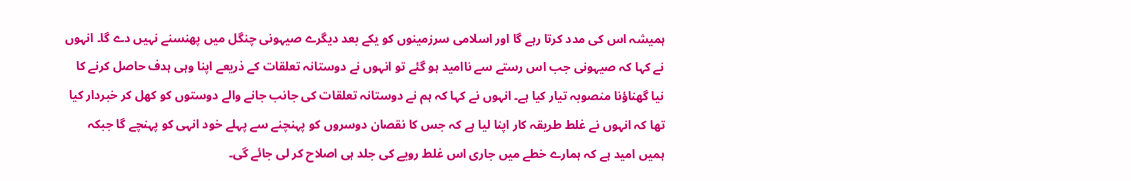ہمیشہ اس کی مدد کرتا رہے گا اور اسلامی سرزمینوں کو یکے بعد دیگرے صیہونی چنگل میں پھنسنے نہیں دے گا۔ انہوں نے کہا کہ صیہونی جب اس رستے سے ناامید ہو گئے تو انہوں نے دوستانہ تعلقات کے ذریعے اپنا وہی ہدف حاصل کرنے کا نیا گھناؤنا منصوبہ تیار کیا ہے۔ انہوں نے کہا کہ ہم نے دوستانہ تعلقات کی جانب جانے والے دوستوں کو کھل کر خبردار کیا تھا کہ انہوں نے غلط طریقہ کار اپنا لیا ہے کہ جس کا نقصان دوسروں کو پہنچنے سے پہلے خود انہی کو پہنچے گا جبکہ ہمیں امید ہے کہ ہمارے خطے میں جاری اس غلط رویے کی جلد ہی اصلاح کر لی جائے گی۔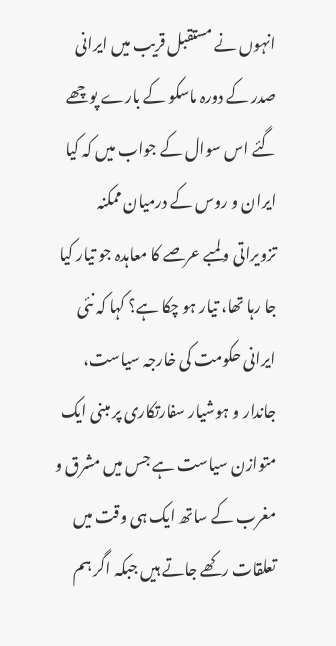انہوں نے مستقبل قریب میں ایرانی صدر کے دورہ ماسکو کے بارے پوچھے گئے اس سوال کے جواب میں کہ کیا ایران و روس کے درمیان ممکنہ تزویراتی و لمبے عرصے کا معاہدہ جو تیار کیا جا رہا تھا، تیار ہو چکا ہے؟ کہا کہ نئی ایرانی حکومت کی خارجہ سیاست، جاندار و ہوشیار سفارتکاری پر مبنی ایک متوازن سیاست ہے جس میں مشرق و مغرب کے ساتھ ایک ہی وقت میں تعلقات رکھے جاتے ہیں جبکہ اگر ہم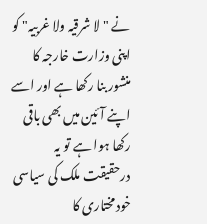نے "لا شرقیہ ولا غربیہ" کو اپنی وزارت خارجہ کا منشور بنا رکھا ہے اور اسے اپنے آئین میں بھی باقی رکھا ہوا ہے تو یہ درحقیقت ملک کی سیاسی خودمختاری کا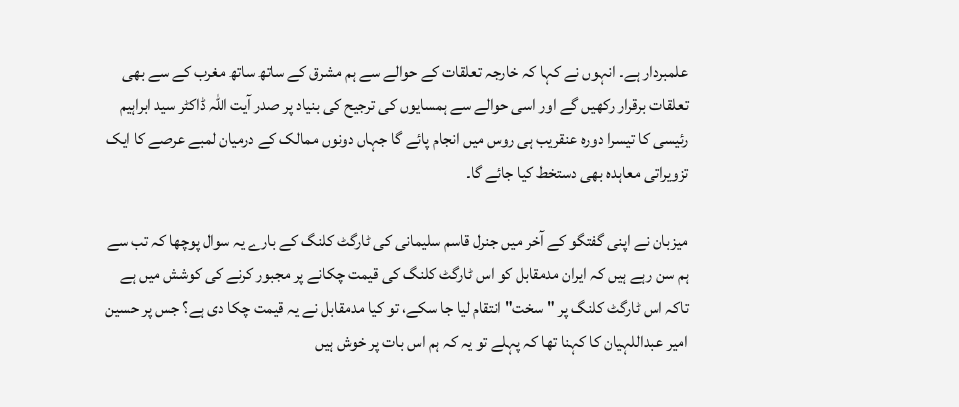علمبردار ہے۔ انہوں نے کہا کہ خارجہ تعلقات کے حوالے سے ہم مشرق کے ساتھ ساتھ مغرب کے سے بھی تعلقات برقرار رکھیں گے اور اسی حوالے سے ہمسایوں کی ترجیح کی بنیاد پر صدر آیت اللہ ڈاکٹر سید ابراہیم رئیسی کا تیسرا دورہ عنقریب ہی روس میں انجام پائے گا جہاں دونوں ممالک کے درمیان لمبے عرصے کا ایک تزویراتی معاہدہ بھی دستخط کیا جائے گا۔

میزبان نے اپنی گفتگو کے آخر میں جنرل قاسم سلیمانی کی ٹارگٹ کلنگ کے بارے یہ سوال پوچھا کہ تب سے ہم سن رہے ہیں کہ ایران مدمقابل کو اس ٹارگٹ کلنگ کی قیمت چکانے پر مجبور کرنے کی کوشش میں ہے تاکہ اس ٹارگٹ کلنگ پر "سخت" انتقام لیا جا سکے، تو کیا مدمقابل نے یہ قیمت چکا دی ہے؟ جس پر حسین امیر عبداللہیان کا کہنا تھا کہ پہلے تو یہ کہ ہم اس بات پر خوش ہیں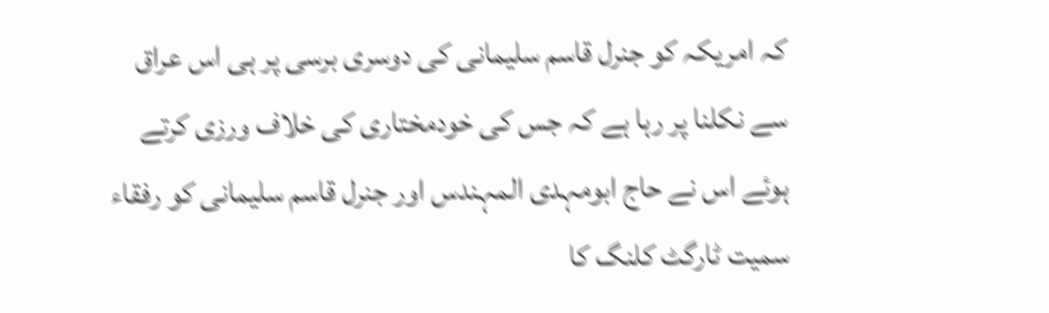کہ امریکہ کو جنرل قاسم سلیمانی کی دوسری برسی پر ہی اس عراق سے نکلنا پر رہا ہے کہ جس کی خودمختاری کی خلاف ورزی کرتے ہوئے اس نے حاج ابومہدی المہندس اور جنرل قاسم سلیمانی کو رفقاء سمیت ٹارگٹ کلنگ کا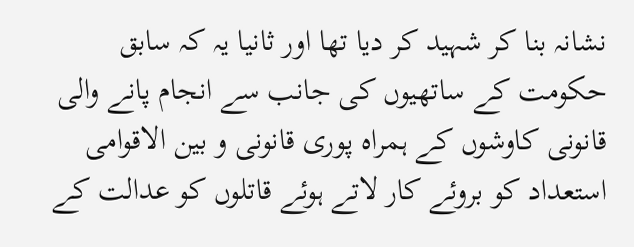نشانہ بنا کر شہید کر دیا تھا اور ثانیا یہ کہ سابق حکومت کے ساتھیوں کی جانب سے انجام پانے والی قانونی کاوشوں کے ہمراہ پوری قانونی و بین الاقوامی استعداد کو بروئے کار لاتے ہوئے قاتلوں کو عدالت کے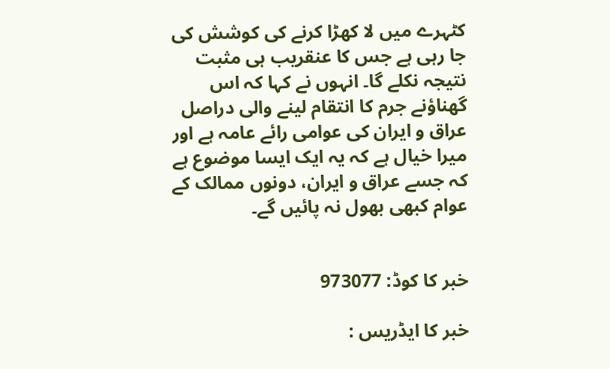کٹہرے میں لا کھڑا کرنے کی کوشش کی جا رہی ہے جس کا عنقریب ہی مثبت نتیجہ نکلے گا۔ انہوں نے کہا کہ اس گھناؤنے جرم کا انتقام لینے والی دراصل عراق و ایران کی عوامی رائے عامہ ہے اور میرا خیال ہے کہ یہ ایک ایسا موضوع ہے کہ جسے عراق و ایران، دونوں ممالک کے عوام کبھی بھول نہ پائیں گے۔


خبر کا کوڈ: 973077

خبر کا ایڈریس :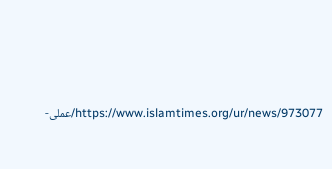https://www.islamtimes.org/ur/news/973077/عملی-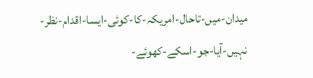میدان-میں-تاحال-امریکہ-کا-کوئی-ایسا-اقدام-نظر-نہیں-آیا-جو-اسکے-کھوئے-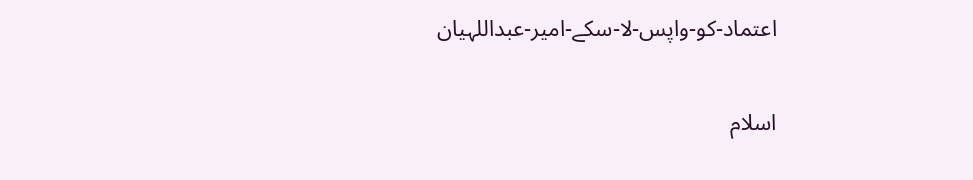اعتماد-کو-واپس-لا-سکے-امیر-عبداللہیان

اسلام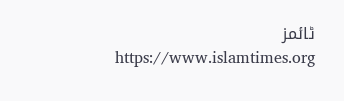ٹائمز
  https://www.islamtimes.org